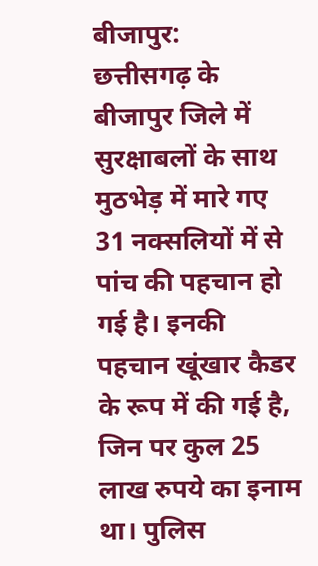बीजापुर:
छत्तीसगढ़ के बीजापुर जिले में सुरक्षाबलों के साथ मुठभेड़ में मारे गए 31 नक्सलियों में से पांच की पहचान हो गई है। इनकी पहचान खूंखार कैडर के रूप में की गई है, जिन पर कुल 25 लाख रुपये का इनाम था। पुलिस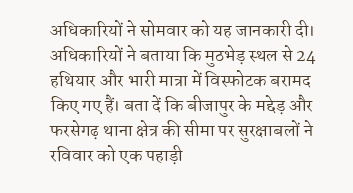अधिकारियों ने सोमवार को यह जानकारी दी। अधिकारियों ने बताया कि मुठभेड़ स्थल से 24 हथियार और भारी मात्रा में विस्फोटक बरामद किए गए हैं। बता दें कि बीजापुर के मद्देड़ और फरसेगढ़ थाना क्षेत्र की सीमा पर सुरक्षाबलों ने रविवार को एक पहाड़ी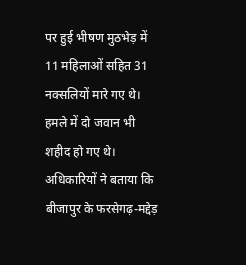पर हुई भीषण मुठभेड़ में 11 महिलाओं सहित 31 नक्सलियों मारे गए थे। हमले में दो जवान भी शहीद हो गए थे।
अधिकारियों ने बताया कि बीजापुर के फरसेगढ़-मद्देड़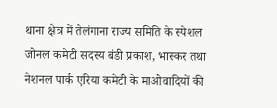थाना क्षेत्र में तेलंगाना राज्य समिति के स्पेशल जोनल कमेटी सदस्य बंडी प्रकाश, भास्कर तथा नेशनल पार्क एरिया कमेटी के माओवादियों की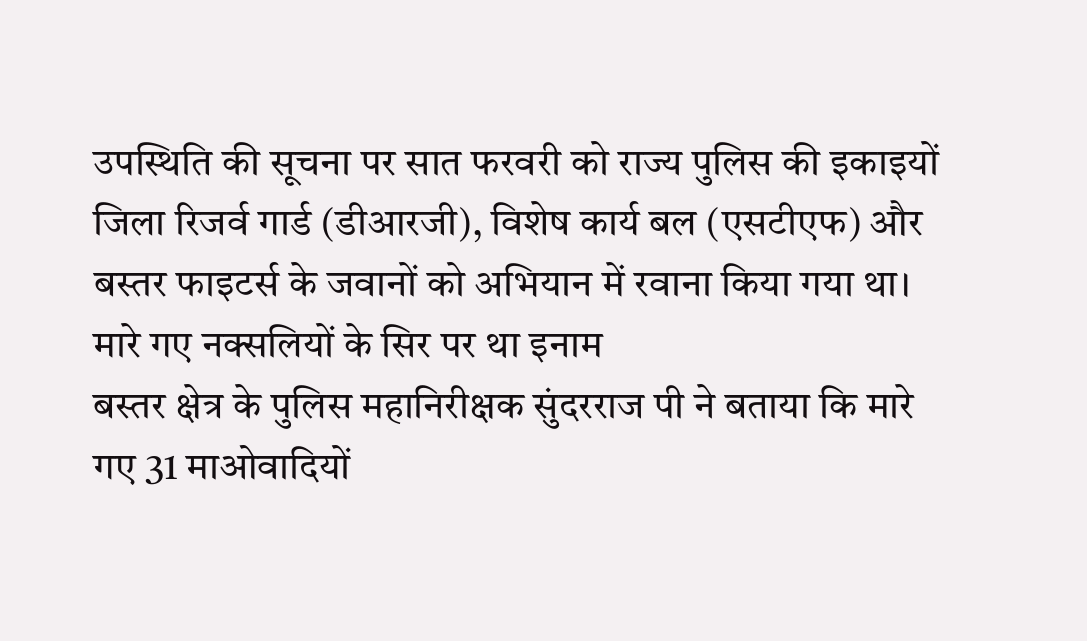उपस्थिति की सूचना पर सात फरवरी को राज्य पुलिस की इकाइयों जिला रिजर्व गार्ड (डीआरजी), विशेष कार्य बल (एसटीएफ) और बस्तर फाइटर्स के जवानों को अभियान में रवाना किया गया था।
मारे गए नक्सलियों के सिर पर था इनाम
बस्तर क्षेत्र के पुलिस महानिरीक्षक सुंदरराज पी ने बताया कि मारे गए 31 माओवादियों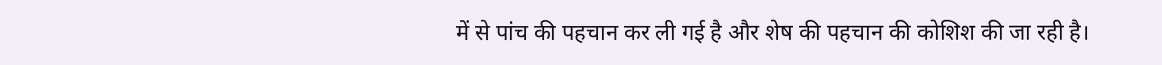में से पांच की पहचान कर ली गई है और शेष की पहचान की कोशिश की जा रही है।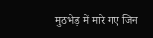मुठभेड़ में मारे गए जिन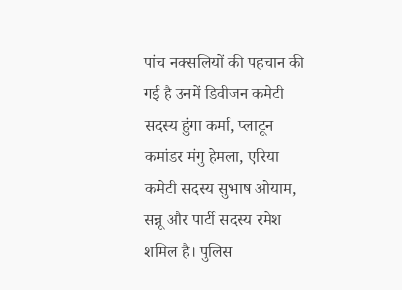पांच नक्सलियों की पहचान की गई है उनमें डिवीजन कमेटी सदस्य हुंगा कर्मा, प्लाटून कमांडर मंगु हेमला, एरिया कमेटी सदस्य सुभाष ओयाम, सन्नू और पार्टी सदस्य रमेश शमिल है। पुलिस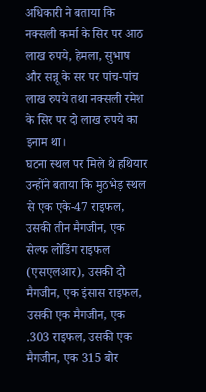अधिकारी ने बताया कि नक्सली कर्मा के सिर पर आठ लाख रुपये, हेमला, सुभाष और सन्नू के सर पर पांच-पांच लाख रुपये तथा नक्सली रमेश के सिर पर दो लाख रुपये का इनाम था।
घटना स्थल पर मिले थे हथियार
उन्होंने बताया कि मुठभेड़ स्थल से एक एके-47 राइफल, उसकी तीन मैगजीन, एक सेल्फ लोडिंग राइफल (एसएलआर), उसकी दो मैगजीन, एक इंसास राइफल, उसकी एक मैगजीन, एक .303 राइफल, उसकी एक मैगजीन, एक 315 बोर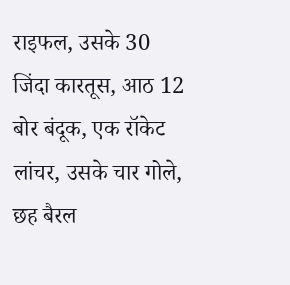राइफल, उसके 30 जिंदा कारतूस, आठ 12 बोर बंदूक, एक रॉकेट लांचर, उसके चार गोले, छह बैरल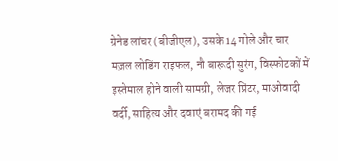ग्रेनेड लांचर (बीजीएल), उसके 14 गोले और चार मज़ल लोडिंग राइफल, नौ बारूदी सुरंग, विस्फोटकों में इस्तेमाल होने वाली सामग्री, लेजर प्रिंटर, माओवादी वर्दी, साहित्य और दवाएं बरामद की गई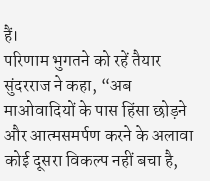हैं।
परिणाम भुगतने को रहें तैयार
सुंदरराज ने कहा, “अब माओवादियों के पास हिंसा छोड़ने और आत्मसमर्पण करने के अलावा कोई दूसरा विकल्प नहीं बचा है,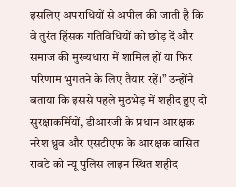इसलिए अपराधियों से अपील की जाती है कि वे तुरंत हिंसक गतिविधियों को छोड़ दें और समाज की मुख्यधारा में शामिल हों या फिर परिणाम भुगतने के लिए तैयार रहें।” उन्होंने बताया कि इससे पहले मुठभेड़ में शहीद हुए दो सुरक्षाकर्मियों, डीआरजी के प्रधान आरक्षक नरेश ध्रुव और एसटीएफ के आरक्षक वासित रावटे को न्यू पुलिस लाइन स्थित शहीद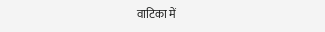वाटिका में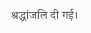श्रद्धांजलि दी गई।